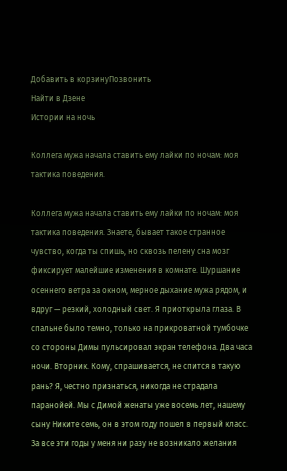Добавить в корзинуПозвонить
Найти в Дзене
Истории на ночь

Коллега мужа начала ставить ему лайки по ночам: моя тактика поведения.

Коллега мужа начала ставить ему лайки по ночам: моя тактика поведения. Знаете, бывает такое странное чувство, когда ты спишь, но сквозь пелену сна мозг фиксирует малейшие изменения в комнате. Шуршание осеннего ветра за окном, мерное дыхание мужа рядом, и вдруг — резкий, холодный свет. Я приоткрыла глаза. В спальне было темно, только на прикроватной тумбочке со стороны Димы пульсировал экран телефона. Два часа ночи. Вторник. Кому, спрашивается, не спится в такую рань? Я, честно признаться, никогда не страдала паранойей. Мы с Димой женаты уже восемь лет, нашему сыну Никите семь, он в этом году пошел в первый класс. За все эти годы у меня ни разу не возникало желания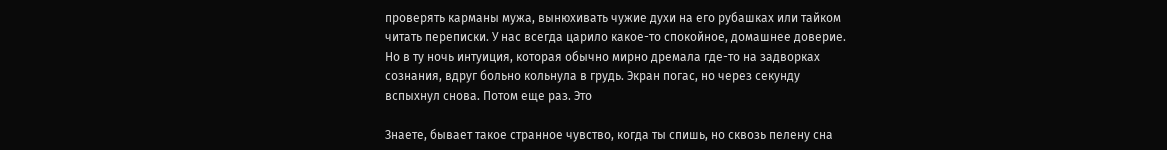проверять карманы мужа, вынюхивать чужие духи на его рубашках или тайком читать переписки. У нас всегда царило какое-то спокойное, домашнее доверие. Но в ту ночь интуиция, которая обычно мирно дремала где-то на задворках сознания, вдруг больно кольнула в грудь. Экран погас, но через секунду вспыхнул снова. Потом еще раз. Это

Знаете, бывает такое странное чувство, когда ты спишь, но сквозь пелену сна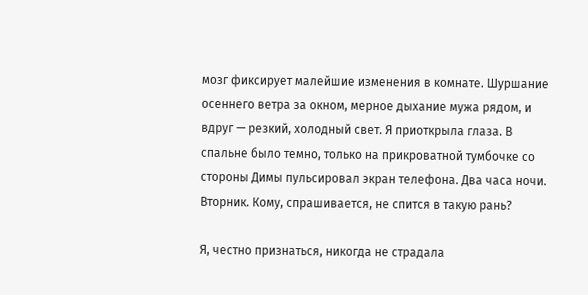мозг фиксирует малейшие изменения в комнате. Шуршание осеннего ветра за окном, мерное дыхание мужа рядом, и вдруг — резкий, холодный свет. Я приоткрыла глаза. В спальне было темно, только на прикроватной тумбочке со стороны Димы пульсировал экран телефона. Два часа ночи. Вторник. Кому, спрашивается, не спится в такую рань?

Я, честно признаться, никогда не страдала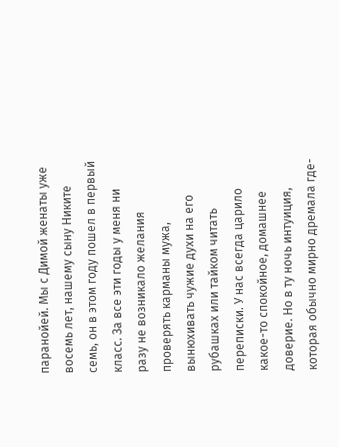паранойей. Мы с Димой женаты уже восемь лет, нашему сыну Никите семь, он в этом году пошел в первый класс. За все эти годы у меня ни разу не возникало желания проверять карманы мужа, вынюхивать чужие духи на его рубашках или тайком читать переписки. У нас всегда царило какое-то спокойное, домашнее доверие. Но в ту ночь интуиция, которая обычно мирно дремала где-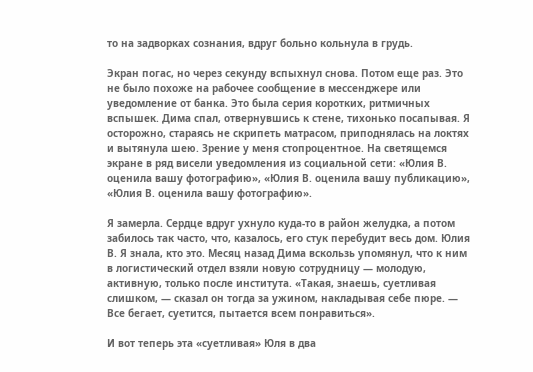то на задворках сознания, вдруг больно кольнула в грудь.

Экран погас, но через секунду вспыхнул снова. Потом еще раз. Это не было похоже на рабочее сообщение в мессенджере или уведомление от банка. Это была серия коротких, ритмичных вспышек. Дима спал, отвернувшись к стене, тихонько посапывая. Я осторожно, стараясь не скрипеть матрасом, приподнялась на локтях и вытянула шею. Зрение у меня стопроцентное. На светящемся экране в ряд висели уведомления из социальной сети: «Юлия В. оценила вашу фотографию», «Юлия В. оценила вашу публикацию», «Юлия В. оценила вашу фотографию».

Я замерла. Сердце вдруг ухнуло куда-то в район желудка, а потом забилось так часто, что, казалось, его стук перебудит весь дом. Юлия В. Я знала, кто это. Месяц назад Дима вскользь упомянул, что к ним в логистический отдел взяли новую сотрудницу — молодую, активную, только после института. «Такая, знаешь, суетливая слишком, — сказал он тогда за ужином, накладывая себе пюре. — Все бегает, суетится, пытается всем понравиться».

И вот теперь эта «суетливая» Юля в два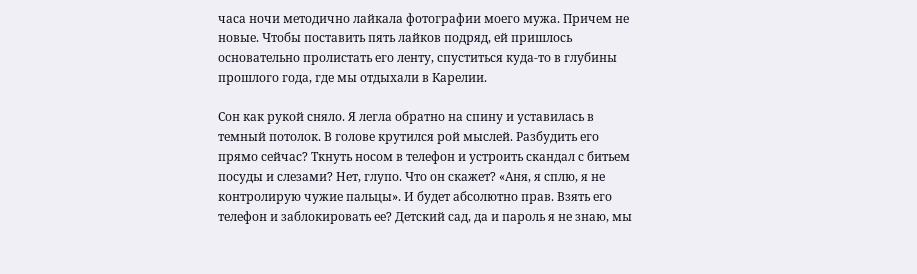часа ночи методично лайкала фотографии моего мужа. Причем не новые. Чтобы поставить пять лайков подряд, ей пришлось основательно пролистать его ленту, спуститься куда-то в глубины прошлого года, где мы отдыхали в Карелии.

Сон как рукой сняло. Я легла обратно на спину и уставилась в темный потолок. В голове крутился рой мыслей. Разбудить его прямо сейчас? Ткнуть носом в телефон и устроить скандал с битьем посуды и слезами? Нет, глупо. Что он скажет? «Аня, я сплю, я не контролирую чужие пальцы». И будет абсолютно прав. Взять его телефон и заблокировать ее? Детский сад, да и пароль я не знаю, мы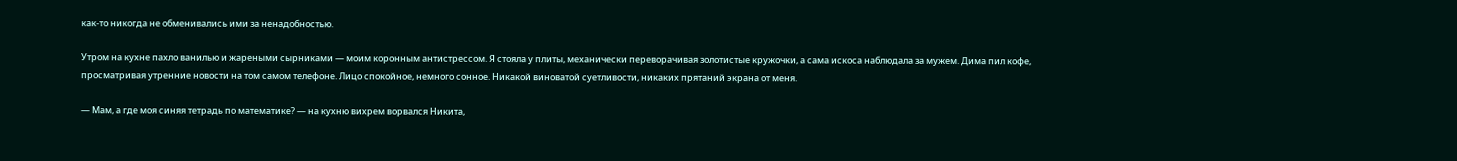как-то никогда не обменивались ими за ненадобностью.

Утром на кухне пахло ванилью и жареными сырниками — моим коронным антистрессом. Я стояла у плиты, механически переворачивая золотистые кружочки, а сама искоса наблюдала за мужем. Дима пил кофе, просматривая утренние новости на том самом телефоне. Лицо спокойное, немного сонное. Никакой виноватой суетливости, никаких прятаний экрана от меня.

— Мам, а где моя синяя тетрадь по математике? — на кухню вихрем ворвался Никита,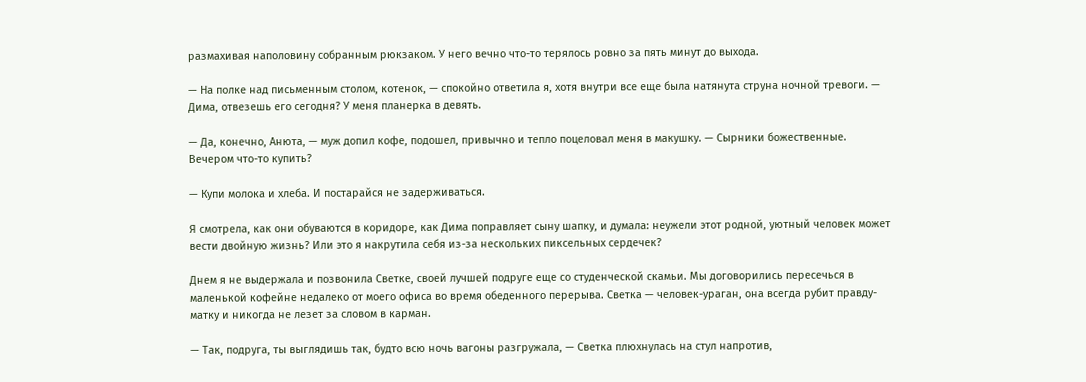размахивая наполовину собранным рюкзаком. У него вечно что-то терялось ровно за пять минут до выхода.

— На полке над письменным столом, котенок, — спокойно ответила я, хотя внутри все еще была натянута струна ночной тревоги. — Дима, отвезешь его сегодня? У меня планерка в девять.

— Да, конечно, Анюта, — муж допил кофе, подошел, привычно и тепло поцеловал меня в макушку. — Сырники божественные. Вечером что-то купить?

— Купи молока и хлеба. И постарайся не задерживаться.

Я смотрела, как они обуваются в коридоре, как Дима поправляет сыну шапку, и думала: неужели этот родной, уютный человек может вести двойную жизнь? Или это я накрутила себя из-за нескольких пиксельных сердечек?

Днем я не выдержала и позвонила Светке, своей лучшей подруге еще со студенческой скамьи. Мы договорились пересечься в маленькой кофейне недалеко от моего офиса во время обеденного перерыва. Светка — человек-ураган, она всегда рубит правду-матку и никогда не лезет за словом в карман.

— Так, подруга, ты выглядишь так, будто всю ночь вагоны разгружала, — Светка плюхнулась на стул напротив,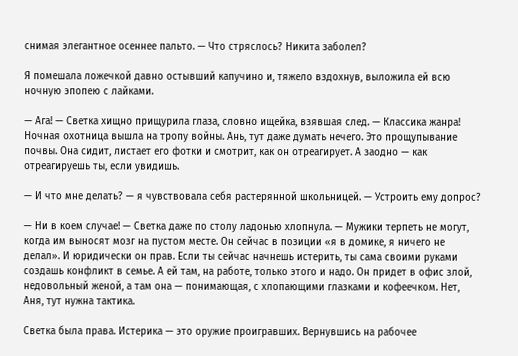снимая элегантное осеннее пальто. — Что стряслось? Никита заболел?

Я помешала ложечкой давно остывший капучино и, тяжело вздохнув, выложила ей всю ночную эпопею с лайками.

— Ага! — Светка хищно прищурила глаза, словно ищейка, взявшая след. — Классика жанра! Ночная охотница вышла на тропу войны. Ань, тут даже думать нечего. Это прощупывание почвы. Она сидит, листает его фотки и смотрит, как он отреагирует. А заодно — как отреагируешь ты, если увидишь.

— И что мне делать? — я чувствовала себя растерянной школьницей. — Устроить ему допрос?

— Ни в коем случае! — Светка даже по столу ладонью хлопнула. — Мужики терпеть не могут, когда им выносят мозг на пустом месте. Он сейчас в позиции «я в домике, я ничего не делал». И юридически он прав. Если ты сейчас начнешь истерить, ты сама своими руками создашь конфликт в семье. А ей там, на работе, только этого и надо. Он придет в офис злой, недовольный женой, а там она — понимающая, с хлопающими глазками и кофеечком. Нет, Аня, тут нужна тактика.

Светка была права. Истерика — это оружие проигравших. Вернувшись на рабочее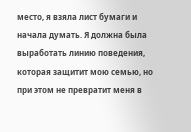место, я взяла лист бумаги и начала думать. Я должна была выработать линию поведения, которая защитит мою семью, но при этом не превратит меня в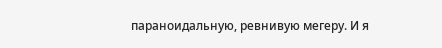параноидальную, ревнивую мегеру. И я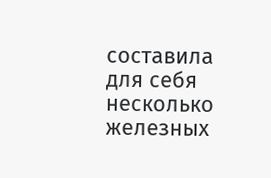составила для себя несколько железных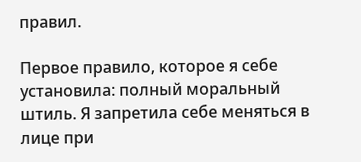правил.

Первое правило, которое я себе установила: полный моральный штиль. Я запретила себе меняться в лице при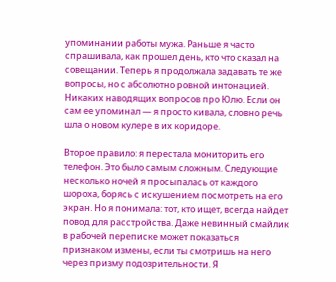упоминании работы мужа. Раньше я часто спрашивала, как прошел день, кто что сказал на совещании. Теперь я продолжала задавать те же вопросы, но с абсолютно ровной интонацией. Никаких наводящих вопросов про Юлю. Если он сам ее упоминал — я просто кивала, словно речь шла о новом кулере в их коридоре.

Второе правило: я перестала мониторить его телефон. Это было самым сложным. Следующие несколько ночей я просыпалась от каждого шороха, борясь с искушением посмотреть на его экран. Но я понимала: тот, кто ищет, всегда найдет повод для расстройства. Даже невинный смайлик в рабочей переписке может показаться признаком измены, если ты смотришь на него через призму подозрительности. Я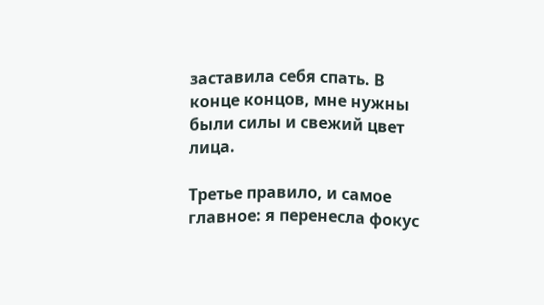заставила себя спать. В конце концов, мне нужны были силы и свежий цвет лица.

Третье правило, и самое главное: я перенесла фокус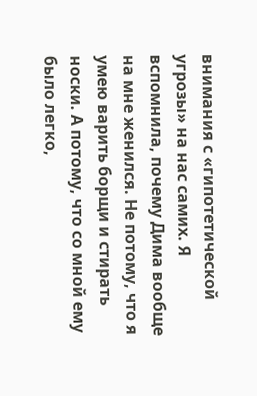внимания с «гипотетической угрозы» на нас самих. Я вспомнила, почему Дима вообще на мне женился. Не потому, что я умею варить борщи и стирать носки. А потому, что со мной ему было легко,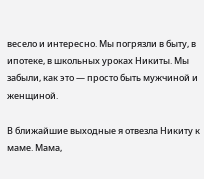весело и интересно. Мы погрязли в быту, в ипотеке, в школьных уроках Никиты. Мы забыли, как это — просто быть мужчиной и женщиной.

В ближайшие выходные я отвезла Никиту к маме. Мама,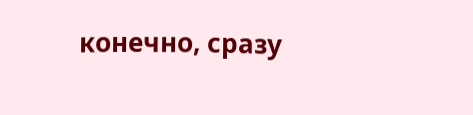конечно, сразу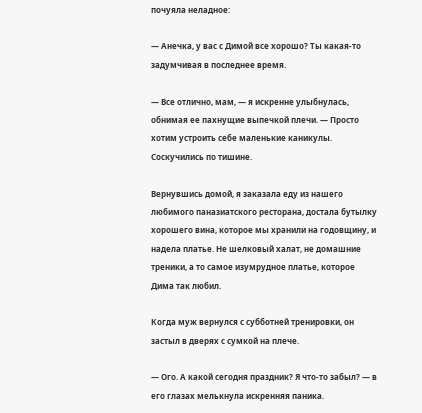почуяла неладное:

— Анечка, у вас с Димой все хорошо? Ты какая-то задумчивая в последнее время.

— Все отлично, мам, — я искренне улыбнулась, обнимая ее пахнущие выпечкой плечи. — Просто хотим устроить себе маленькие каникулы. Соскучились по тишине.

Вернувшись домой, я заказала еду из нашего любимого паназиатского ресторана, достала бутылку хорошего вина, которое мы хранили на годовщину, и надела платье. Не шелковый халат, не домашние треники, а то самое изумрудное платье, которое Дима так любил.

Когда муж вернулся с субботней тренировки, он застыл в дверях с сумкой на плече.

— Ого. А какой сегодня праздник? Я что-то забыл? — в его глазах мелькнула искренняя паника.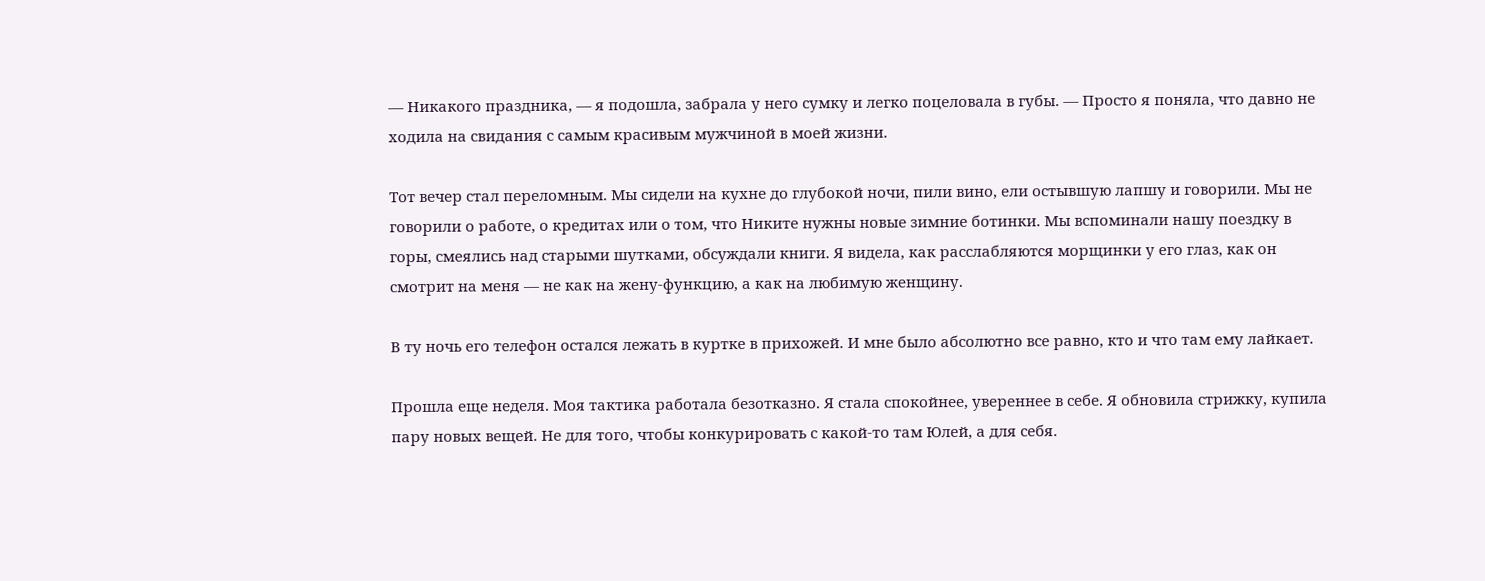— Никакого праздника, — я подошла, забрала у него сумку и легко поцеловала в губы. — Просто я поняла, что давно не ходила на свидания с самым красивым мужчиной в моей жизни.

Тот вечер стал переломным. Мы сидели на кухне до глубокой ночи, пили вино, ели остывшую лапшу и говорили. Мы не говорили о работе, о кредитах или о том, что Никите нужны новые зимние ботинки. Мы вспоминали нашу поездку в горы, смеялись над старыми шутками, обсуждали книги. Я видела, как расслабляются морщинки у его глаз, как он смотрит на меня — не как на жену-функцию, а как на любимую женщину.

В ту ночь его телефон остался лежать в куртке в прихожей. И мне было абсолютно все равно, кто и что там ему лайкает.

Прошла еще неделя. Моя тактика работала безотказно. Я стала спокойнее, увереннее в себе. Я обновила стрижку, купила пару новых вещей. Не для того, чтобы конкурировать с какой-то там Юлей, а для себя.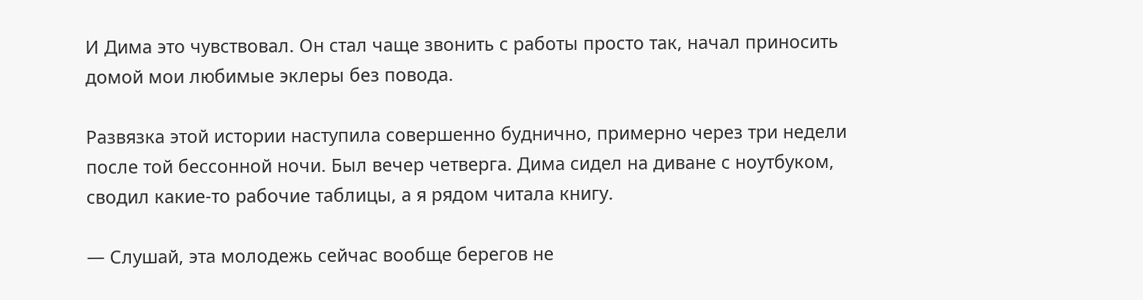И Дима это чувствовал. Он стал чаще звонить с работы просто так, начал приносить домой мои любимые эклеры без повода.

Развязка этой истории наступила совершенно буднично, примерно через три недели после той бессонной ночи. Был вечер четверга. Дима сидел на диване с ноутбуком, сводил какие-то рабочие таблицы, а я рядом читала книгу.

— Слушай, эта молодежь сейчас вообще берегов не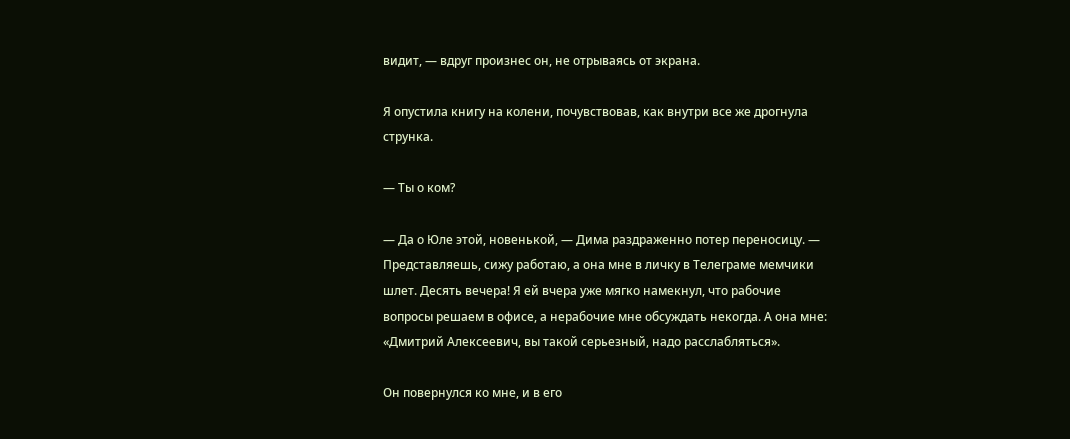видит, — вдруг произнес он, не отрываясь от экрана.

Я опустила книгу на колени, почувствовав, как внутри все же дрогнула струнка.

— Ты о ком?

— Да о Юле этой, новенькой, — Дима раздраженно потер переносицу. — Представляешь, сижу работаю, а она мне в личку в Телеграме мемчики шлет. Десять вечера! Я ей вчера уже мягко намекнул, что рабочие вопросы решаем в офисе, а нерабочие мне обсуждать некогда. А она мне: «Дмитрий Алексеевич, вы такой серьезный, надо расслабляться».

Он повернулся ко мне, и в его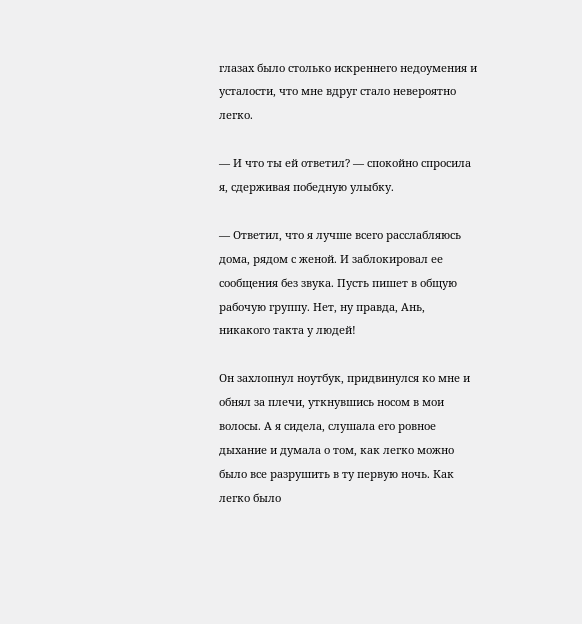глазах было столько искреннего недоумения и усталости, что мне вдруг стало невероятно легко.

— И что ты ей ответил? — спокойно спросила я, сдерживая победную улыбку.

— Ответил, что я лучше всего расслабляюсь дома, рядом с женой. И заблокировал ее сообщения без звука. Пусть пишет в общую рабочую группу. Нет, ну правда, Ань, никакого такта у людей!

Он захлопнул ноутбук, придвинулся ко мне и обнял за плечи, уткнувшись носом в мои волосы. А я сидела, слушала его ровное дыхание и думала о том, как легко можно было все разрушить в ту первую ночь. Как легко было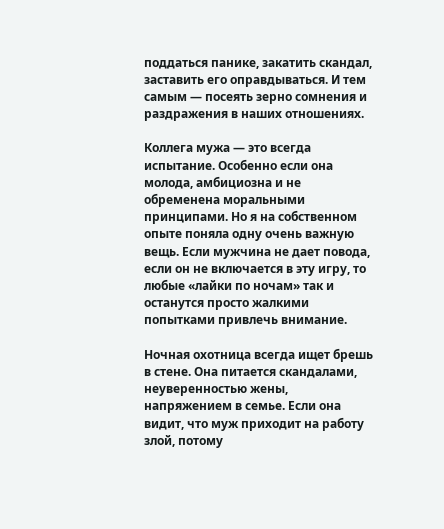поддаться панике, закатить скандал, заставить его оправдываться. И тем самым — посеять зерно сомнения и раздражения в наших отношениях.

Коллега мужа — это всегда испытание. Особенно если она молода, амбициозна и не обременена моральными принципами. Но я на собственном опыте поняла одну очень важную вещь. Если мужчина не дает повода, если он не включается в эту игру, то любые «лайки по ночам» так и останутся просто жалкими попытками привлечь внимание.

Ночная охотница всегда ищет брешь в стене. Она питается скандалами, неуверенностью жены, напряжением в семье. Если она видит, что муж приходит на работу злой, потому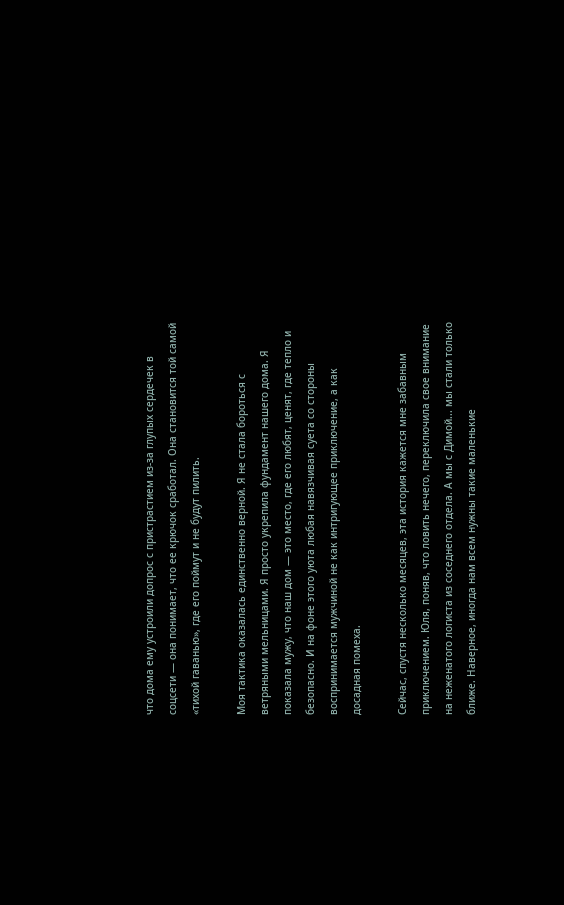что дома ему устроили допрос с пристрастием из-за глупых сердечек в соцсети — она понимает, что ее крючок сработал. Она становится той самой «тихой гаванью», где его поймут и не будут пилить.

Моя тактика оказалась единственно верной. Я не стала бороться с ветряными мельницами. Я просто укрепила фундамент нашего дома. Я показала мужу, что наш дом — это место, где его любят, ценят, где тепло и безопасно. И на фоне этого уюта любая навязчивая суета со стороны воспринимается мужчиной не как интригующее приключение, а как досадная помеха.

Сейчас, спустя несколько месяцев, эта история кажется мне забавным приключением. Юля, поняв, что ловить нечего, переключила свое внимание на неженатого логиста из соседнего отдела. А мы с Димой... мы стали только ближе. Наверное, иногда нам всем нужны такие маленькие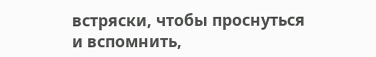встряски, чтобы проснуться и вспомнить,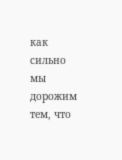как сильно мы дорожим тем, что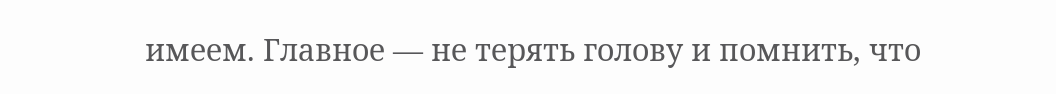имеем. Главное — не терять голову и помнить, что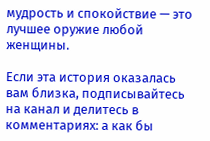мудрость и спокойствие — это лучшее оружие любой женщины.

Если эта история оказалась вам близка, подписывайтесь на канал и делитесь в комментариях: а как бы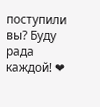поступили вы? Буду рада каждой! ❤